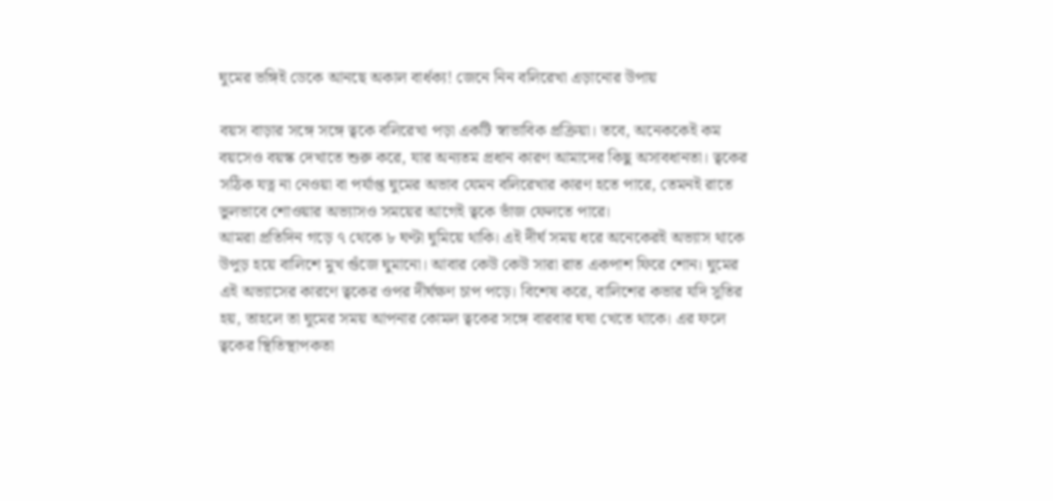ঘুমের ভঙ্গিই ডেকে আনছে অকাল বার্ধক্য! জেনে নিন বলিরেখা এড়ানোর উপায়

বয়স বাড়ার সঙ্গে সঙ্গে ত্বকে বলিরেখা পড়া একটি স্বাভাবিক প্রক্রিয়া। তবে, অনেককেই কম বয়সেও বয়স্ক দেখাতে শুরু করে, যার অন্যতম প্রধান কারণ আমাদের কিছু অসাবধানতা। ত্বকের সঠিক যত্ন না নেওয়া বা পর্যাপ্ত ঘুমের অভাব যেমন বলিরেখার কারণ হতে পারে, তেমনই রাতে ভুলভাবে শোওয়ার অভ্যাসও সময়ের আগেই ত্বকে ভাঁজ ফেলতে পারে।
আমরা প্রতিদিন গড়ে ৭ থেকে ৮ ঘণ্টা ঘুমিয়ে থাকি। এই দীর্ঘ সময় ধরে অনেকেরই অভ্যাস থাকে উপুড় হয়ে বালিশে মুখ গুঁজে ঘুমানো। আবার কেউ কেউ সারা রাত একপাশ ফিরে শোন। ঘুমের এই অভ্যাসের কারণে ত্বকের ওপর দীর্ঘক্ষণ চাপ পড়ে। বিশেষ করে, বালিশের কভার যদি সুতির হয়, তাহলে তা ঘুমের সময় আপনার কোমল ত্বকের সঙ্গে বারবার ঘষা খেতে থাকে। এর ফলে ত্বকের স্থিতিস্থাপকতা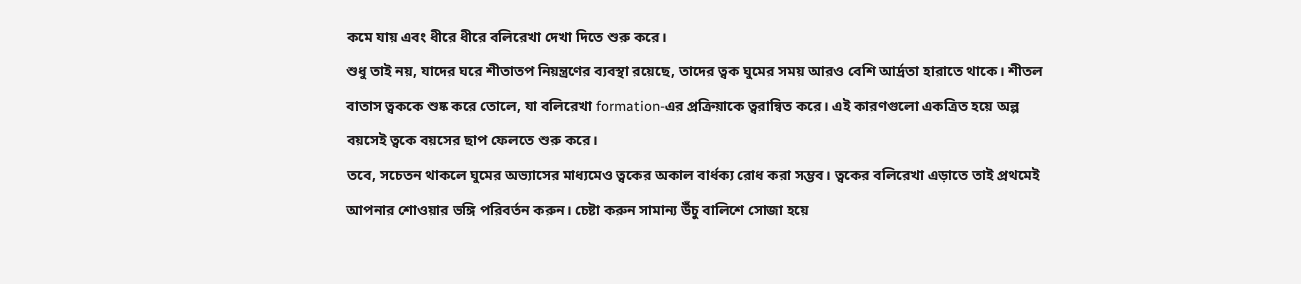কমে যায় এবং ধীরে ধীরে বলিরেখা দেখা দিতে শুরু করে।
শুধু তাই নয়, যাদের ঘরে শীতাতপ নিয়ন্ত্রণের ব্যবস্থা রয়েছে, তাদের ত্বক ঘুমের সময় আরও বেশি আর্দ্রতা হারাতে থাকে। শীতল বাতাস ত্বককে শুষ্ক করে তোলে, যা বলিরেখা formation-এর প্রক্রিয়াকে ত্বরান্বিত করে। এই কারণগুলো একত্রিত হয়ে অল্প বয়সেই ত্বকে বয়সের ছাপ ফেলতে শুরু করে।
তবে, সচেতন থাকলে ঘুমের অভ্যাসের মাধ্যমেও ত্বকের অকাল বার্ধক্য রোধ করা সম্ভব। ত্বকের বলিরেখা এড়াতে তাই প্রথমেই আপনার শোওয়ার ভঙ্গি পরিবর্তন করুন। চেষ্টা করুন সামান্য উঁচু বালিশে সোজা হয়ে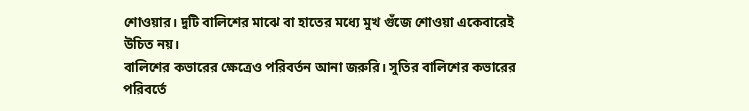শোওয়ার। দুটি বালিশের মাঝে বা হাতের মধ্যে মুখ গুঁজে শোওয়া একেবারেই উচিত নয়।
বালিশের কভারের ক্ষেত্রেও পরিবর্তন আনা জরুরি। সুতির বালিশের কভারের পরিবর্তে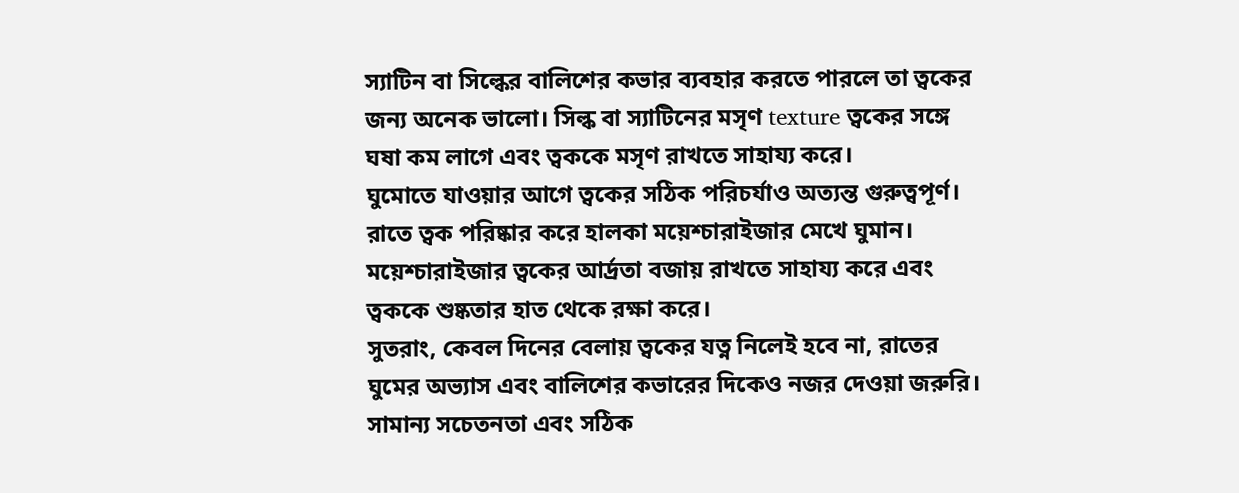স্যাটিন বা সিল্কের বালিশের কভার ব্যবহার করতে পারলে তা ত্বকের জন্য অনেক ভালো। সিল্ক বা স্যাটিনের মসৃণ texture ত্বকের সঙ্গে ঘষা কম লাগে এবং ত্বককে মসৃণ রাখতে সাহায্য করে।
ঘুমোতে যাওয়ার আগে ত্বকের সঠিক পরিচর্যাও অত্যন্ত গুরুত্বপূর্ণ। রাতে ত্বক পরিষ্কার করে হালকা ময়েশ্চারাইজার মেখে ঘুমান। ময়েশ্চারাইজার ত্বকের আর্দ্রতা বজায় রাখতে সাহায্য করে এবং ত্বককে শুষ্কতার হাত থেকে রক্ষা করে।
সুতরাং, কেবল দিনের বেলায় ত্বকের যত্ন নিলেই হবে না, রাতের ঘুমের অভ্যাস এবং বালিশের কভারের দিকেও নজর দেওয়া জরুরি। সামান্য সচেতনতা এবং সঠিক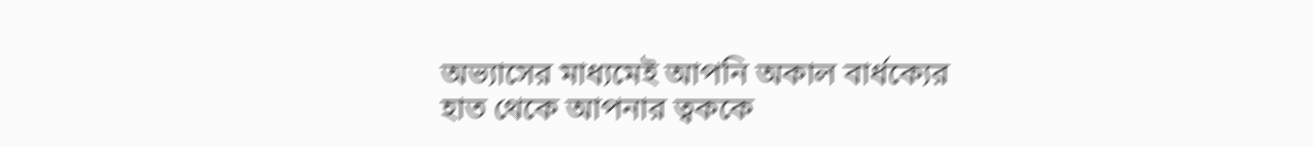অভ্যাসের মাধ্যমেই আপনি অকাল বার্ধক্যের হাত থেকে আপনার ত্বককে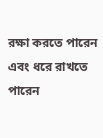রক্ষা করতে পারেন এবং ধরে রাখতে পারেন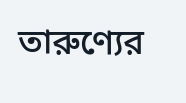তারুণ্যের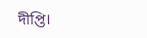দীপ্তি।